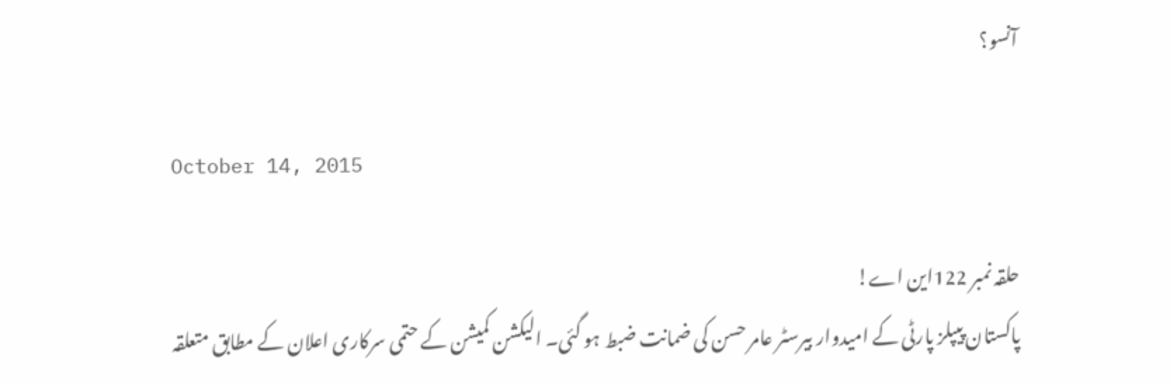آنسو؟

October 14, 2015

حلقہ نمبر 122این اے!
پاکستان پیپلز پارٹی کے امیدوار بیرسٹر عامر حسن کی ضمانت ضبط ہو گئی۔ الیکشن کمیشن کے حتمی سرکاری اعلان کے مطابق متعلقہ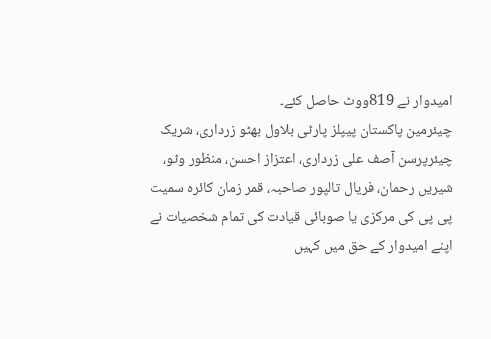امیدوار نے 819ووٹ حاصل کئے۔
چیئرمین پاکستان پیپلز پارٹی بلاول بھٹو زرداری، شریک چیئرپرسن آصف علی زرداری، اعتزاز احسن، منظور وٹو، شیریں رحمان، فریال تالپور صاحبہ، قمر زمان کائرہ سمیت پی پی کی مرکزی یا صوبائی قیادت کی تمام شخصیات نے اپنے امیدوار کے حق میں کہیں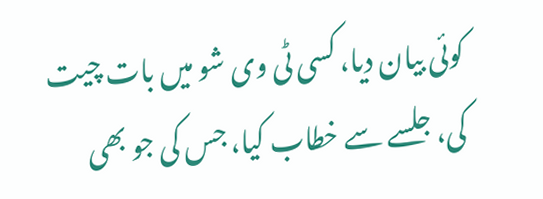کوئی بیان دیا، کسی ٹی وی شو میں بات چیت کی، جلسے سے خطاب کیا، جس کی جو بھی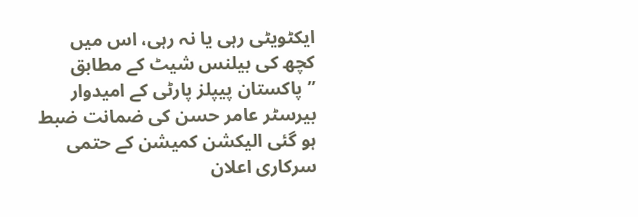ایکٹویٹی رہی یا نہ رہی، اس میں کچھ کی بیلنس شیٹ کے مطابق ’’پاکستان پیپلز پارٹی کے امیدوار بیرسٹر عامر حسن کی ضمانت ضبط ہو گئی الیکشن کمیشن کے حتمی سرکاری اعلان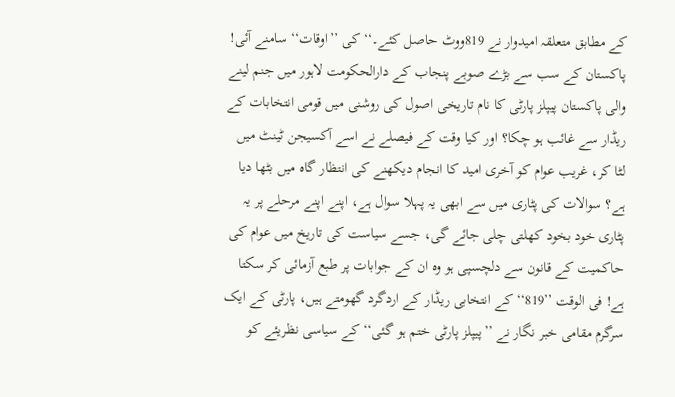کے مطابق متعلقہ امیدوار نے 819ووٹ حاصل کئے۔‘‘ کی ’’اوقات‘‘ سامنے آئی!
پاکستان کے سب سے بڑے صوبے پنجاب کے دارالحکومت لاہور میں جنم لینے والی پاکستان پیپلز پارٹی کا نام تاریخی اصول کی روشنی میں قومی انتخابات کے ریڈار سے غائب ہو چکا؟ اور کیا وقت کے فیصلے نے اسے آکسیجن ٹینٹ میں لٹا کر، غریب عوام کو آخری امید کا انجام دیکھنے کی انتظار گاہ میں بٹھا دیا ہے؟ سوالات کی پٹاری میں سے ابھی یہ پہلا سوال ہے، اپنے اپنے مرحلے پر یہ پٹاری خود بخود کھلتی چلی جائے گی، جسے سیاست کی تاریخ میں عوام کی حاکمیت کے قانون سے دلچسپی ہو وہ ان کے جوابات پر طبع آزمائی کر سکتا ہے! فی الوقت ’’819‘‘ کے انتخابی ریڈار کے اردگرد گھومتے ہیں، پارٹی کے ایک سرگرم مقامی خبر نگار نے ’’پیپلز پارٹی ختم ہو گئی‘‘ کے سیاسی نظریئے کو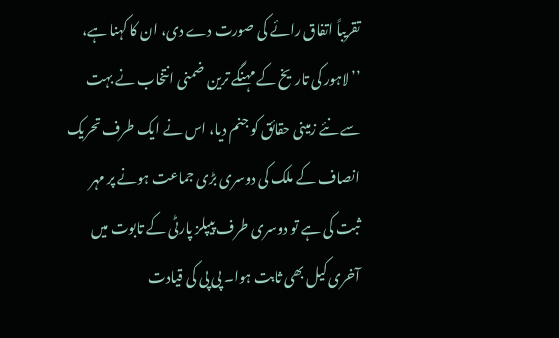تقریباً اتفاق رائے کی صورت دے دی، ان کا کہنا ہے، ’’لاہور کی تاریخ کے مہنگے ترین ضمنی انتخاب نے بہت سے نئے زمینی حقائق کو جنم دیا، اس نے ایک طرف تحریک انصاف کے ملک کی دوسری بڑی جماعت ہونے پر مہر ثبت کی ہے تو دوسری طرف پیپلز پارٹی کے تابوت میں آخری کیل بھی ثابت ہوا۔ پی پی کی قیادت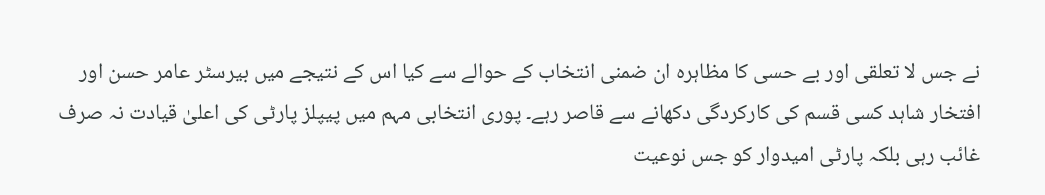نے جس لا تعلقی اور بے حسی کا مظاہرہ ان ضمنی انتخاب کے حوالے سے کیا اس کے نتیجے میں بیرسٹر عامر حسن اور افتخار شاہد کسی قسم کی کارکردگی دکھانے سے قاصر رہے۔ پوری انتخابی مہم میں پیپلز پارٹی کی اعلیٰ قیادت نہ صرف غائب رہی بلکہ پارٹی امیدوار کو جس نوعیت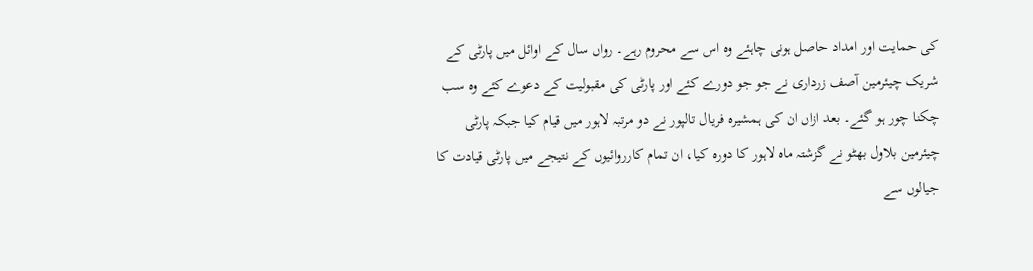کی حمایت اور امداد حاصل ہونی چاہئے وہ اس سے محروم رہے۔ رواں سال کے اوائل میں پارٹی کے شریک چیئرمین آصف زرداری نے جو جو دورے کئے اور پارٹی کی مقبولیت کے دعوے کئے وہ سب چکنا چور ہو گئے۔ بعد ازاں ان کی ہمشیرہ فریال تالپور نے دو مرتبہ لاہور میں قیام کیا جبکہ پارٹی چیئرمین بلاول بھٹو نے گزشتہ ماہ لاہور کا دورہ کیا، ان تمام کارروائیوں کے نتیجے میں پارٹی قیادت کا جیالوں سے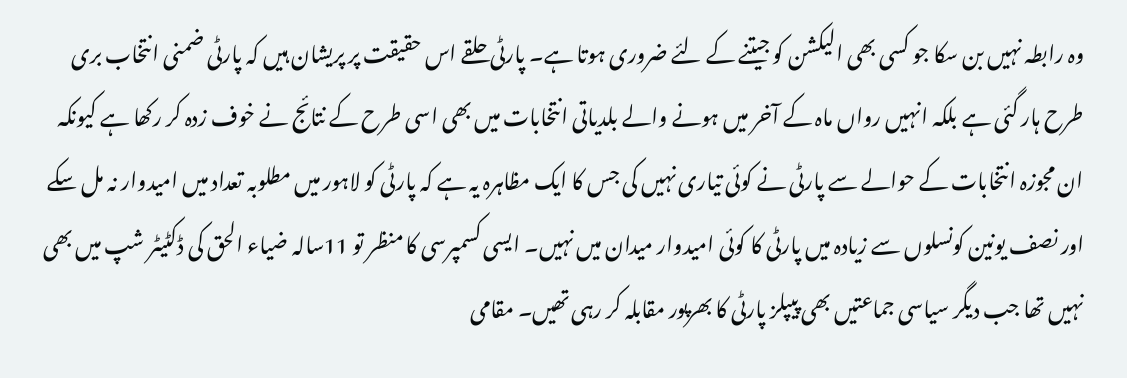وہ رابطہ نہیں بن سکا جو کسی بھی الیکشن کو جیتنے کے لئے ضروری ہوتا ہے۔ پارٹی حلقے اس حقیقت پر پریشان ہیں کہ پارٹی ضمنی انتخاب بری طرح ہار گئی ہے بلکہ انہیں رواں ماہ کے آخر میں ہونے والے بلدیاتی انتخابات میں بھی اسی طرح کے نتائج نے خوف زدہ کر رکھا ہے کیونکہ ان مجوزہ انتخابات کے حوالے سے پارٹی نے کوئی تیاری نہیں کی جس کا ایک مظاہرہ یہ ہے کہ پارٹی کو لاہور میں مطلوبہ تعداد میں امیدوار نہ مل سکے اور نصف یونین کونسلوں سے زیادہ میں پارٹی کا کوئی امیدوار میدان میں نہیں۔ ایسی کسمپرسی کا منظر تو 11سالہ ضیاء الحق کی ڈکٹیٹر شپ میں بھی نہیں تھا جب دیگر سیاسی جماعتیں بھی پیپلز پارٹی کا بھرپور مقابلہ کر رہی تھیں۔ مقامی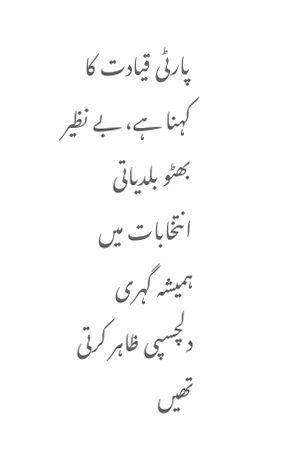پارٹی قیادت کا کہنا ہے، بے نظیر بھٹو بلدیاتی انتخابات میں ہمیشہ گہری دلچسپی ظاہر کرتی تھیں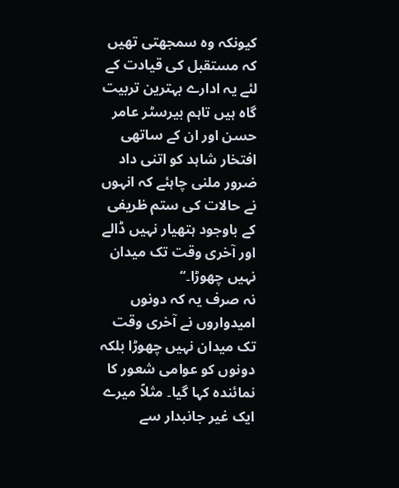کیونکہ وہ سمجھتی تھیں کہ مستقبل کی قیادت کے لئے یہ ادارے بہترین تربیت گاہ ہیں تاہم بیرسٹر عامر حسن اور ان کے ساتھی افتخار شاہد کو اتنی داد ضرور ملنی چاہئے کہ انہوں نے حالات کی ستم ظریفی کے باوجود ہتھیار نہیں ڈالے اور آخری وقت تک میدان نہیں چھوڑا۔‘‘
نہ صرف یہ کہ دونوں امیدواروں نے آخری وقت تک میدان نہیں چھوڑا بلکہ دونوں کو عوامی شعور کا نمائندہ کہا گیا۔ مثلاً میرے ایک غیر جانبدار سے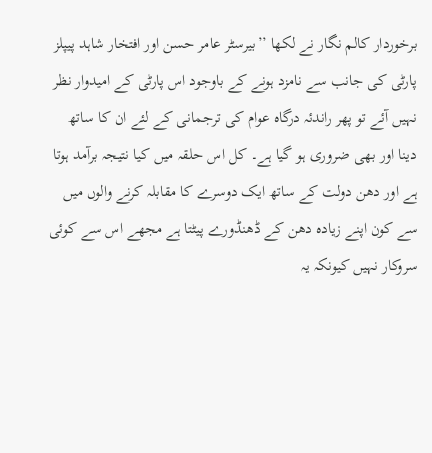برخوردار کالم نگار نے لکھا ’’بیرسٹر عامر حسن اور افتخار شاہد پیپلز پارٹی کی جانب سے نامزد ہونے کے باوجود اس پارٹی کے امیدوار نظر نہیں آئے تو پھر راندئہ درگاہ عوام کی ترجمانی کے لئے ان کا ساتھ دینا اور بھی ضروری ہو گیا ہے۔ کل اس حلقہ میں کیا نتیجہ برآمد ہوتا ہے اور دھن دولت کے ساتھ ایک دوسرے کا مقابلہ کرنے والوں میں سے کون اپنے زیادہ دھن کے ڈھنڈورے پیٹتا ہے مجھے اس سے کوئی سروکار نہیں کیونکہ یہ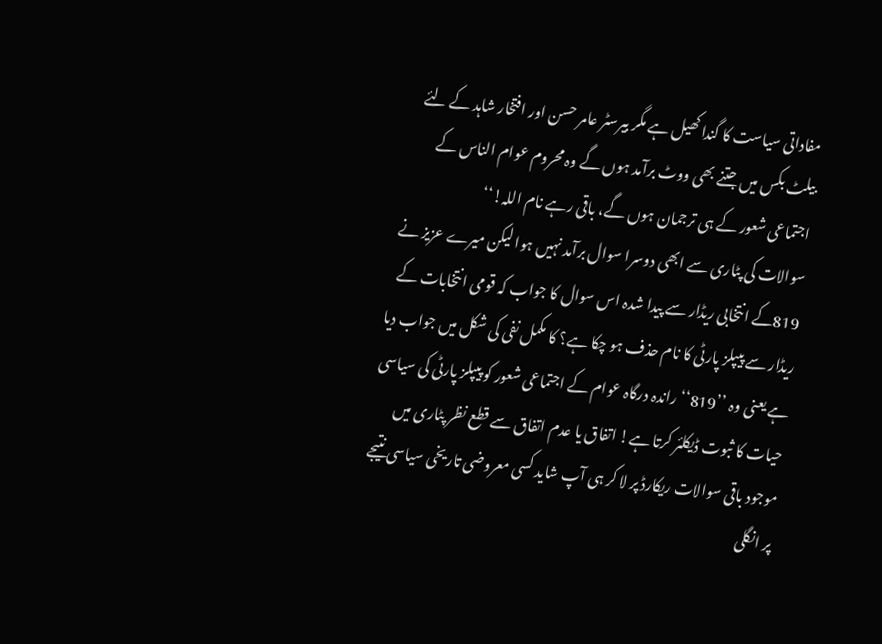مفاداتی سیاست کا گندا کھیل ہے مگر بیرسٹر عامر حسن اور افتخار شاہد کے لئے بیلٹ بکس میں جتنے بھی ووٹ برآمد ہوں گے وہ محروم عوام الناس کے اجتماعی شعور کے ہی ترجمان ہوں گے، باقی رہے نام اللہ!‘‘
سوالات کی پٹاری سے ابھی دوسرا سوال برآمد نہیں ہوا لیکن میرے عزیز نے 819کے انتخابی ریڈار سے پیدا شدہ اس سوال کا جواب کہ قومی انتخابات کے ریڈار سے پیپلز پارٹی کا نام حذف ہو چکا ہے؟ کا مکمل نفی کی شکل میں جواب دیا ہے یعنی وہ ’’819‘‘ راندہ درگاہ عوام کے اجتماعی شعور کو پیپلز پارٹی کی سیاسی حیات کا ثبوت ڈیکلئر کرتا ہے! اتفاق یا عدم اتفاق سے قطع نظر پٹاری میں موجود باقی سوالات ریکارڈ پر لا کر ہی آپ شاید کسی معروضی تاریخی سیاسی نتیجے پر انگلی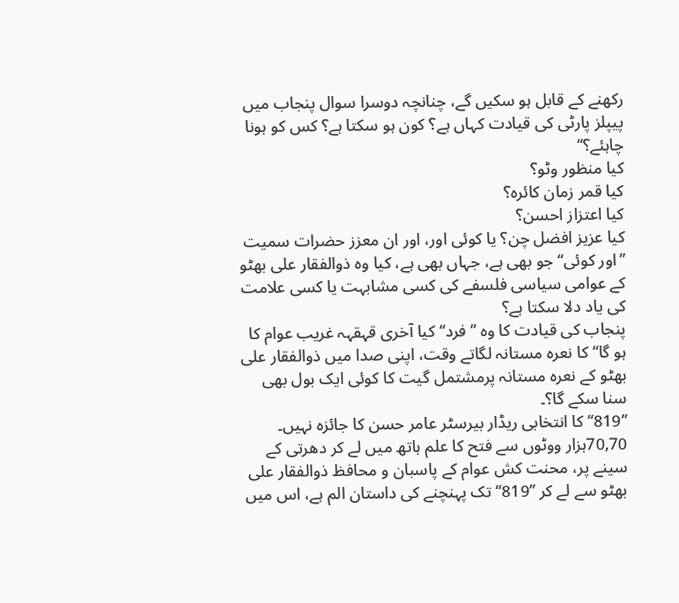رکھنے کے قابل ہو سکیں گے، چنانچہ دوسرا سوال پنجاب میں پیپلز پارٹی کی قیادت کہاں ہے؟ کون ہو سکتا ہے؟ کس کو ہونا چاہئے؟‘‘
کیا منظور وٹو؟
کیا قمر زمان کائرہ؟
کیا اعتزاز احسن؟
کیا عزیز افضل چن؟ یا کوئی اور، اور ان معزز حضرات سمیت ’’اور کوئی‘‘ جو بھی ہے، جہاں بھی ہے، کیا وہ ذوالفقار علی بھٹو کے عوامی سیاسی فلسفے کی کسی مشابہت یا کسی علامت کی یاد دلا سکتا ہے؟
پنجاب کی قیادت کا وہ ’’فرد‘‘ کیا آخری قہقہہ غریب عوام کا ہو گا‘‘ کا نعرہ مستانہ لگاتے وقت، اپنی صدا میں ذوالفقار علی بھٹو کے نعرہ مستانہ پرمشتمل گیت کا کوئی ایک بول بھی سنا سکے گا؟۔
’’819‘‘ کا انتخابی ریڈار بیرسٹر عامر حسن کا جائزہ نہیں۔ 70,70ہزار ووٹوں سے فتح کا علم ہاتھ میں لے کر دھرتی کے سینے پر، محنت کش عوام کے پاسبان و محافظ ذوالفقار علی بھٹو سے لے کر ’’819‘‘ تک پہنچنے کی داستان الم ہے، اس میں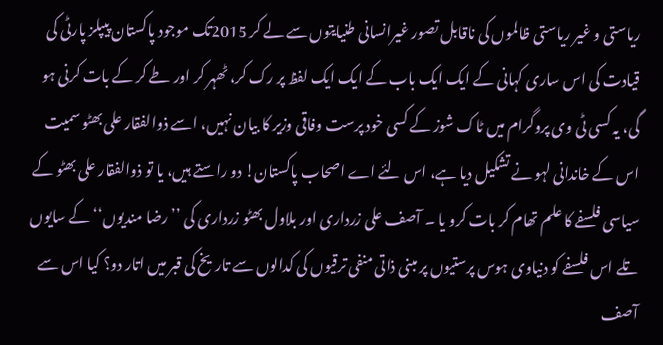ریاستی و غیر ریاستی ظالموں کی ناقابل تصور غیرانسانی طنیایتوں سے لے کر 2015تک موجود پاکستان پیپلز پارٹی کی قیادت کی اس ساری کہانی کے ایک ایک باب کے ایک ایک لفظ پر رک کر، ٹھہر کر اور طے کر کے بات کرنی ہو گی، یہ کسی ٹی وی پروگرام میں ٹاک شوز کے کسی خود پرست وفاقی وزیر کا بیان نہیں، اسے ذوالفقار علی بھٹو سمیت اس کے خاندانی لہو نے تشکیل دیا ہے، اس لئے اے اصحاب پاکستان! دو راستے ہیں، یا تو ذوالفقار علی بھٹو کے سیاسی فلسفے کا علم تھام کر بات کرو یا ۔ آصف علی زرداری اور بلاول بھٹو زرداری کی ’’رضا مندیوں‘‘ کے سایوں تلے اس فلسفے کو دنیاوی ہوس پرستیوں پر مبنی ذاتی منفی ترقیوں کی کدالوں سے تاریخ کی قبر میں اتار دو؟ کیا اس سے آصف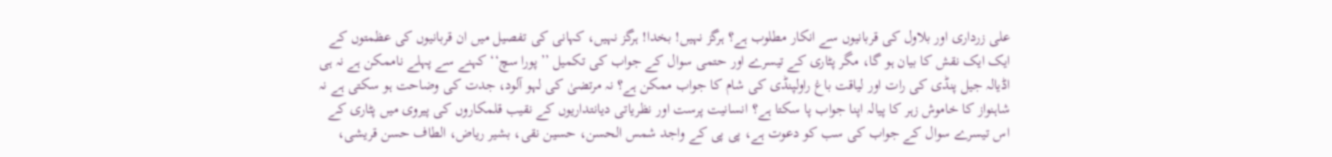علی زرداری اور بلاول کی قربانیوں سے انکار مطلوب ہے؟ ہرگز نہیں! بخدا! ہرگز نہیں، کہانی کی تفصیل میں ان قربانیوں کی عظمتوں کے ایک ایک نقش کا بیان ہو گا، مگر پٹاری کے تیسرے اور حتمی سوال کے جواب کی تکمیل ’’پورا سچ‘‘ کہنے سے پہلے ناممکن ہے نہ ہی اڈیالہ جیل پنڈی کی رات اور لیاقت باغ راولپنڈی کی شام کا جواب ممکن ہے؟ نہ مرتضیٰ کی لہو آلود، جدت کی وضاحت ہو سکتی ہے نہ شاہنواز کا خاموش زہر کا پیالہ اپنا جواب پا سکتا ہے؟ انسانیت پرست اور نظریاتی دیانتداریوں کے نقیب قلمکاروں کی پیروی میں پٹاری کے اس تیسرے سوال کے جواب کی سب کو دعوت ہے، پی پی کے واجد شمس الحسن، حسین نقی، بشیر ریاض، الطاف حسن قریشی،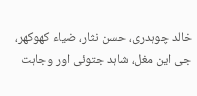خالد چوہدری، حسن نثار، ضیاء کھوکھر، جی این مغل، شاہد جتوئی اور وجاہت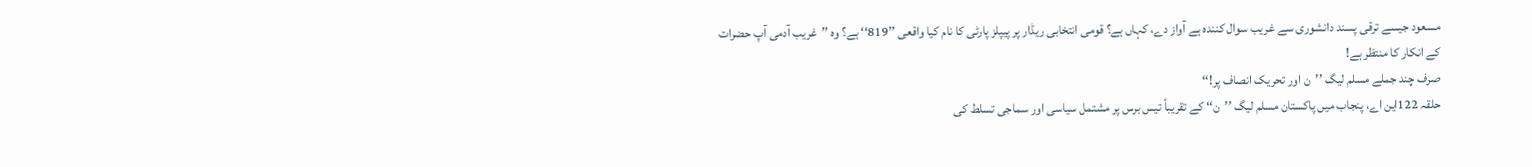مسعود جیسے ترقی پسند دانشوری سے غریب سوال کنندہ ہے آواز دے، کہاں ہے؟ قومی انتخابی ریڈار پر پیپلز پارٹی کا نام کیا واقعی ’’819‘‘ ہے؟ وہ ’’غریب آدمی آپ حضرات کے انکار کا منتظر ہے!
صرف چند جملے مسلم لیگ ’’ن اور تحریک انصاف پر!‘‘
حلقہ 122این اے، پنجاب میں پاکستان مسلم لیگ ’’ن‘‘ کے تقریباً تیس برس پر مشتمل سیاسی اور سماجی تسلط کی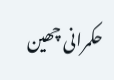حکمرانی چھین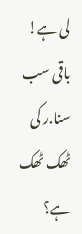لی ہے!
باقی سب سنا.ر کی ٹھک ٹھک ہے؟